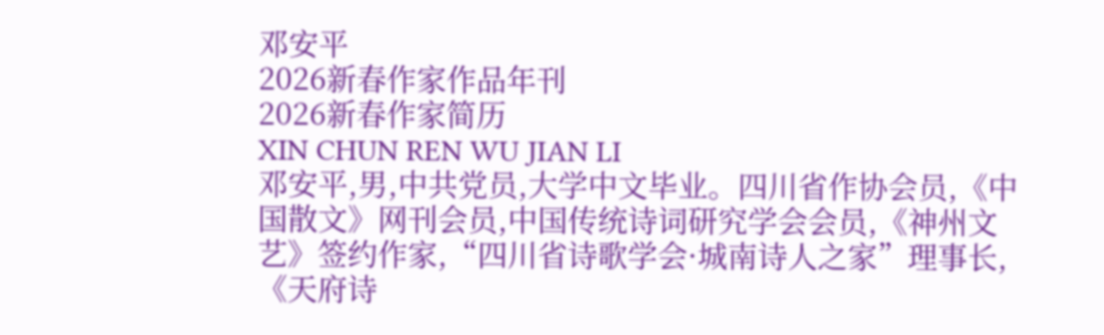邓安平
2026新春作家作品年刊
2026新春作家简历
XIN CHUN REN WU JIAN LI
邓安平,男,中共党员,大学中文毕业。四川省作协会员,《中国散文》网刊会员,中国传统诗词研究学会会员,《神州文艺》签约作家,“四川省诗歌学会·城南诗人之家”理事长,《天府诗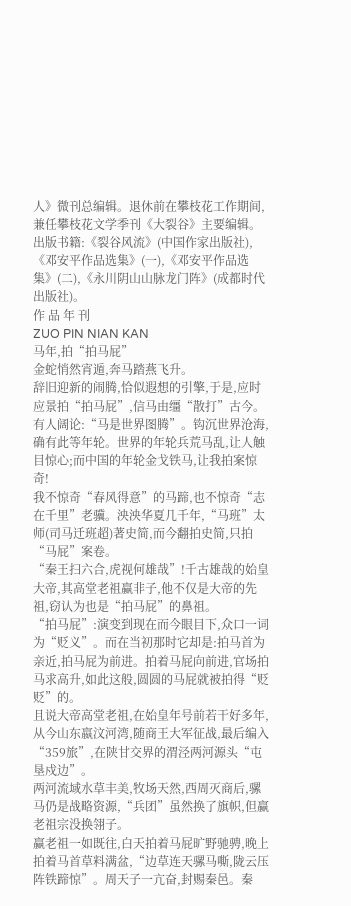人》微刊总编辑。退休前在攀枝花工作期间,兼任攀枝花文学季刊《大裂谷》主要编辑。出版书籍:《裂谷风流》(中国作家出版社),《邓安平作品选集》(一),《邓安平作品选集》(二),《永川阴山山脉龙门阵》(成都时代出版社)。
作 品 年 刊
ZUO PIN NIAN KAN
马年,拍“拍马屁”
金蛇悄然宵遁,奔马踏燕飞升。
辞旧迎新的闹腾,恰似遐想的引擎,于是,应时应景拍“拍马屁”,信马由缰“散打”古今。
有人阔论:“马是世界图腾”。钩沉世界沧海,确有此等年轮。世界的年轮兵荒马乱,让人触目惊心;而中国的年轮金戈铁马,让我拍案惊奇!
我不惊奇“春风得意”的马蹄,也不惊奇“志在千里”老骥。泱泱华夏几千年,“马班”太师(司马迁班超)著史简,而今翻拍史简,只拍“马屁”案卷。
“秦王扫六合,虎视何雄哉”!千古雄哉的始皇大帝,其高堂老祖赢非子,他不仅是大帝的先祖,窃认为也是“拍马屁”的鼻祖。
“拍马屁”:演变到现在而今眼目下,众口一词为“贬义”。而在当初那时它却是:拍马首为亲近,拍马屁为前进。拍着马屁向前进,官场拍马求高升,如此这般,圆圆的马屁就被拍得“贬贬”的。
且说大帝高堂老祖,在始皇年号前若干好多年,从今山东嬴汶河湾,随商王大军征战,最后编入“359旅”,在陕甘交界的渭泾两河源头“屯垦戍边”。
两河流域水草丰美,牧场天然,西周灭商后,骡马仍是战略资源,“兵团”虽然换了旗帜,但赢老祖宗没换翎子。
赢老祖一如既往,白天拍着马屁旷野驰骋,晚上拍着马首草料满盆,“边草连天骡马嘶,陇云压阵铁蹄惊”。周天子一亢奋,封赐秦邑。秦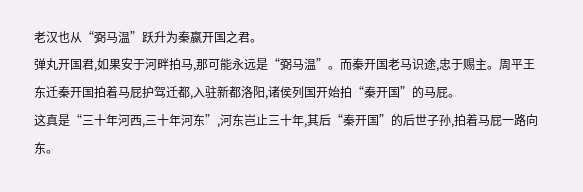老汉也从“弼马温”跃升为秦嬴开国之君。
弹丸开国君,如果安于河畔拍马,那可能永远是“弼马温”。而秦开国老马识途,忠于赐主。周平王东迁秦开国拍着马屁护驾迁都,入驻新都洛阳,诸侯列国开始拍“秦开国”的马屁。
这真是“三十年河西,三十年河东”,河东岂止三十年,其后“秦开国”的后世子孙,拍着马屁一路向东。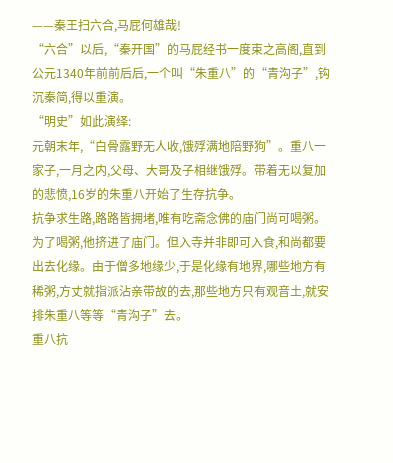——秦王扫六合,马屁何雄哉!
“六合”以后,“秦开国”的马屁经书一度束之高阁,直到公元1340年前前后后,一个叫“朱重八”的“青沟子”,钩沉秦简,得以重演。
“明史”如此演绎:
元朝末年,“白骨露野无人收,饿殍满地陪野狗”。重八一家子,一月之内,父母、大哥及子相继饿殍。带着无以复加的悲愤,16岁的朱重八开始了生存抗争。
抗争求生路,路路皆拥堵,唯有吃斋念佛的庙门尚可喝粥。
为了喝粥,他挤进了庙门。但入寺并非即可入食,和尚都要出去化缘。由于僧多地缘少,于是化缘有地界,哪些地方有稀粥,方丈就指派沾亲带故的去,那些地方只有观音土,就安排朱重八等等“青沟子”去。
重八抗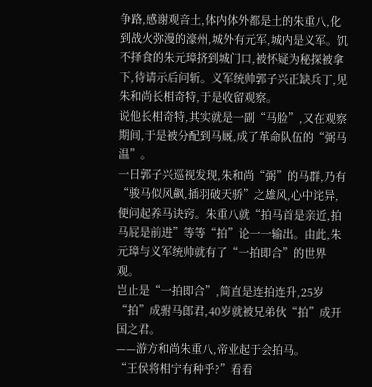争路,感谢观音土,体内体外都是土的朱重八,化到战火弥漫的濠州,城外有元军,城内是义军。饥不择食的朱元璋挤到城门口,被怀疑为秘探被拿下,待请示后问斩。义军统帅郭子兴正缺兵丁,见朱和尚长相奇特,于是收留观察。
说他长相奇特,其实就是一副“马脸”,又在观察期间,于是被分配到马厩,成了革命队伍的“弼马温”。
一日郭子兴巡视发现,朱和尚“弼”的马群,乃有“骏马似风飙,插羽破天骄”之雄风,心中诧异,便问起养马诀窍。朱重八就“拍马首是亲近,拍马屁是前进”等等“拍”论一一输出。由此,朱元璋与义军统帅就有了“一拍即合”的世界观。
岂止是“一拍即合”,简直是连拍连升,25岁“拍”成驸马郎君,40岁就被兄弟伙“拍”成开国之君。
——游方和尚朱重八,帝业起于会拍马。
“王侯将相宁有种乎?”看看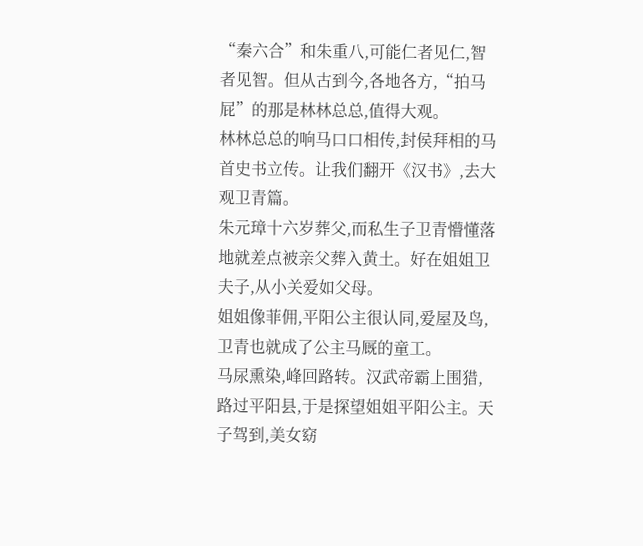“秦六合”和朱重八,可能仁者见仁,智者见智。但从古到今,各地各方,“拍马屁”的那是林林总总,值得大观。
林林总总的响马口口相传,封侯拜相的马首史书立传。让我们翻开《汉书》,去大观卫青篇。
朱元璋十六岁葬父,而私生子卫青懵懂落地就差点被亲父葬入黄土。好在姐姐卫夫子,从小关爱如父母。
姐姐像菲佣,平阳公主很认同,爱屋及鸟,卫青也就成了公主马厩的童工。
马尿熏染,峰回路转。汉武帝霸上围猎,路过平阳县,于是探望姐姐平阳公主。天子驾到,美女窈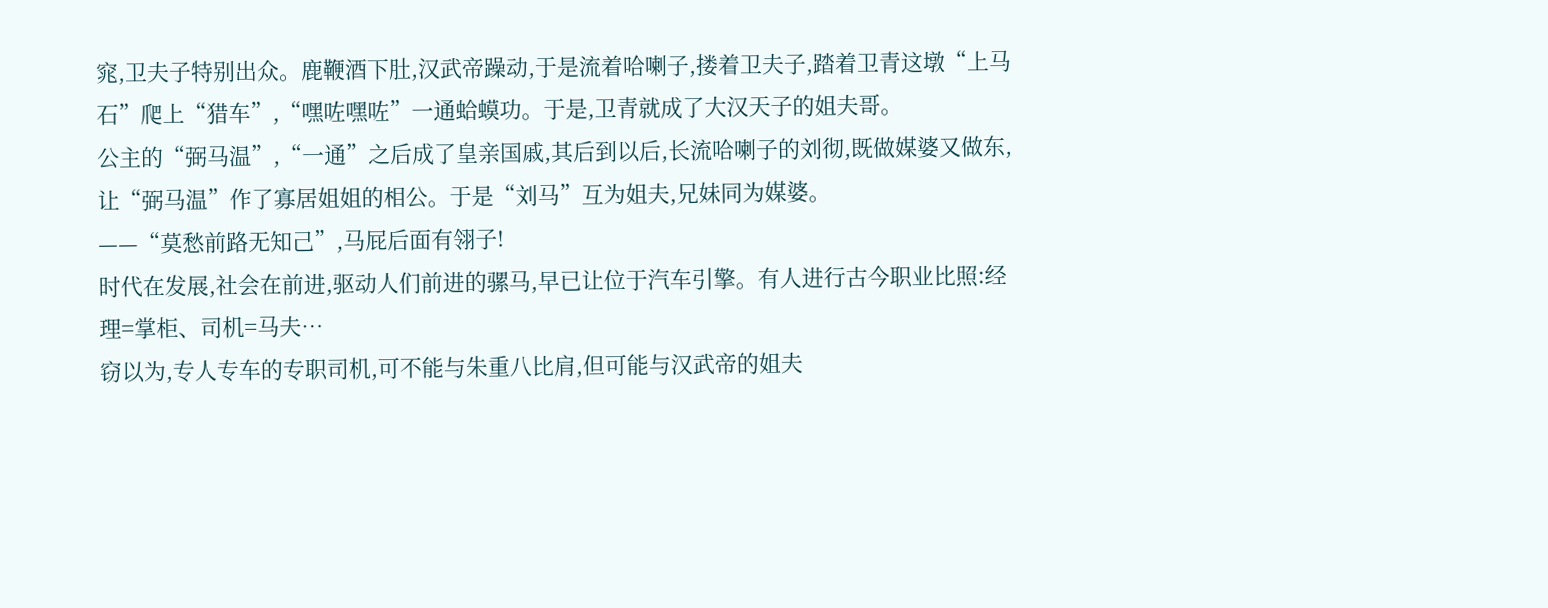窕,卫夫子特别出众。鹿鞭酒下肚,汉武帝躁动,于是流着哈喇子,搂着卫夫子,踏着卫青这墩“上马石”爬上“猎车”,“嘿咗嘿咗”一通蛤蟆功。于是,卫青就成了大汉天子的姐夫哥。
公主的“弼马温”,“一通”之后成了皇亲国戚,其后到以后,长流哈喇子的刘彻,既做媒婆又做东,让“弼马温”作了寡居姐姐的相公。于是“刘马”互为姐夫,兄妹同为媒婆。
——“莫愁前路无知己”,马屁后面有翎子!
时代在发展,社会在前进,驱动人们前进的骡马,早已让位于汽车引擎。有人进行古今职业比照:经理=掌柜、司机=马夫…
窃以为,专人专车的专职司机,可不能与朱重八比肩,但可能与汉武帝的姐夫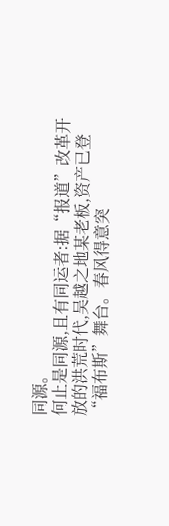同源。
何止是同源,且有同运者:据“报道”改革开放的洪荒时代,吴越之地某老板,资产已登“福布斯”舞台。春风得意突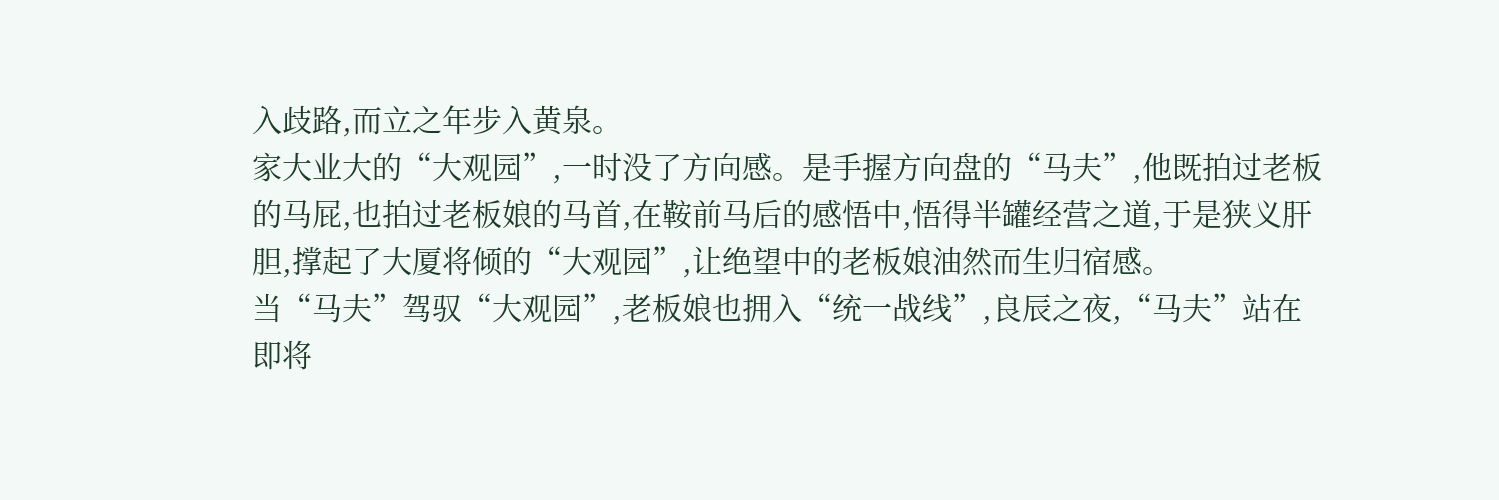入歧路,而立之年步入黄泉。
家大业大的“大观园”,一时没了方向感。是手握方向盘的“马夫”,他既拍过老板的马屁,也拍过老板娘的马首,在鞍前马后的感悟中,悟得半罐经营之道,于是狭义肝胆,撑起了大厦将倾的“大观园”,让绝望中的老板娘油然而生归宿感。
当“马夫”驾驭“大观园”,老板娘也拥入“统一战线”,良辰之夜,“马夫”站在即将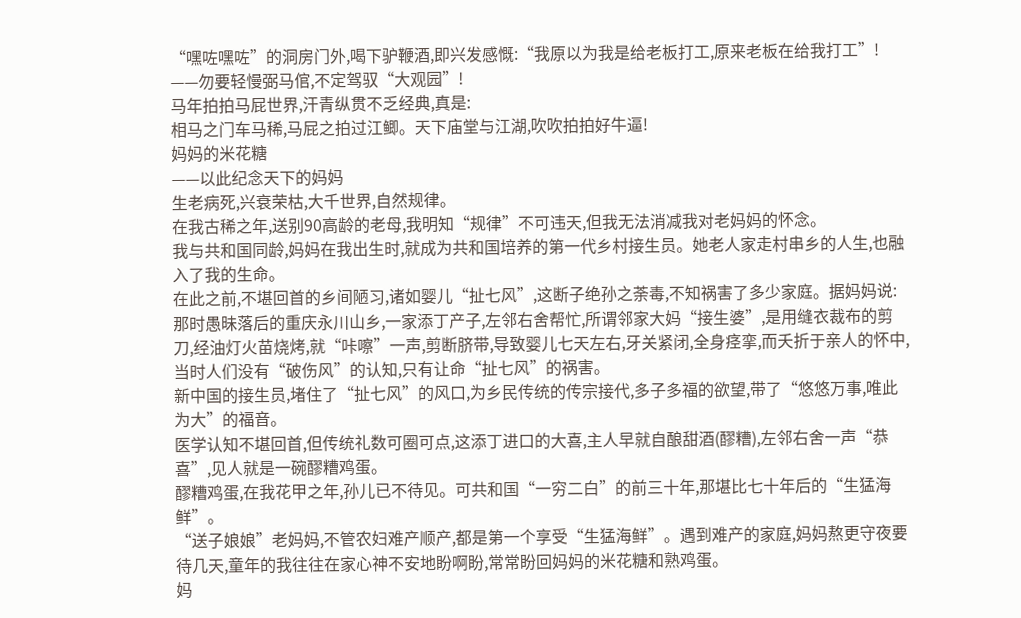“嘿咗嘿咗”的洞房门外,喝下驴鞭酒,即兴发感慨:“我原以为我是给老板打工,原来老板在给我打工”!
——勿要轻慢弼马倌,不定驾驭“大观园”!
马年拍拍马屁世界,汗青纵贯不乏经典,真是:
相马之门车马稀,马屁之拍过江鲫。天下庙堂与江湖,吹吹拍拍好牛逼!
妈妈的米花糖
——以此纪念天下的妈妈
生老病死,兴衰荣枯,大千世界,自然规律。
在我古稀之年,送别90高龄的老母,我明知“规律”不可违天,但我无法消减我对老妈妈的怀念。
我与共和国同龄,妈妈在我出生时,就成为共和国培养的第一代乡村接生员。她老人家走村串乡的人生,也融入了我的生命。
在此之前,不堪回首的乡间陋习,诸如婴儿“扯七风”,这断子绝孙之荼毒,不知祸害了多少家庭。据妈妈说:那时愚昧落后的重庆永川山乡,一家添丁产子,左邻右舍帮忙,所谓邻家大妈“接生婆”,是用缝衣裁布的剪刀,经油灯火苗烧烤,就“咔嚓”一声,剪断脐带,导致婴儿七天左右,牙关紧闭,全身痉挛,而夭折于亲人的怀中,当时人们没有“破伤风”的认知,只有让命“扯七风”的祸害。
新中国的接生员,堵住了“扯七风”的风口,为乡民传统的传宗接代,多子多福的欲望,带了“悠悠万事,唯此为大”的福音。
医学认知不堪回首,但传统礼数可圈可点,这添丁进口的大喜,主人早就自酿甜酒(醪糟),左邻右舍一声“恭喜”,见人就是一碗醪糟鸡蛋。
醪糟鸡蛋,在我花甲之年,孙儿已不待见。可共和国“一穷二白”的前三十年,那堪比七十年后的“生猛海鲜”。
“送子娘娘”老妈妈,不管农妇难产顺产,都是第一个享受“生猛海鲜”。遇到难产的家庭,妈妈熬更守夜要待几天,童年的我往往在家心神不安地盼啊盼,常常盼回妈妈的米花糖和熟鸡蛋。
妈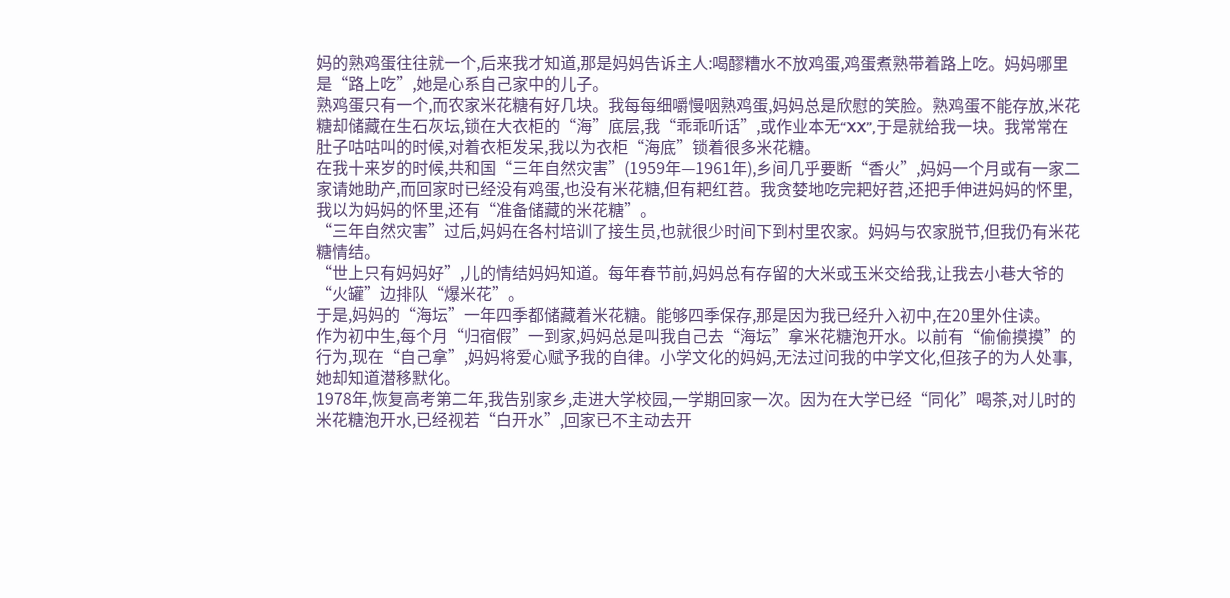妈的熟鸡蛋往往就一个,后来我才知道,那是妈妈告诉主人:喝醪糟水不放鸡蛋,鸡蛋煮熟带着路上吃。妈妈哪里是“路上吃”,她是心系自己家中的儿子。
熟鸡蛋只有一个,而农家米花糖有好几块。我每每细嚼慢咽熟鸡蛋,妈妈总是欣慰的笑脸。熟鸡蛋不能存放,米花糖却储藏在生石灰坛,锁在大衣柜的“海”底层,我“乖乖听话”,或作业本无“XX”,于是就给我一块。我常常在肚子咕咕叫的时候,对着衣柜发呆,我以为衣柜“海底”锁着很多米花糖。
在我十来岁的时候,共和国“三年自然灾害”(1959年—1961年),乡间几乎要断“香火”,妈妈一个月或有一家二家请她助产,而回家时已经没有鸡蛋,也没有米花糖,但有耙红苕。我贪婪地吃完耙好苕,还把手伸进妈妈的怀里,我以为妈妈的怀里,还有“准备储藏的米花糖”。
“三年自然灾害”过后,妈妈在各村培训了接生员,也就很少时间下到村里农家。妈妈与农家脱节,但我仍有米花糖情结。
“世上只有妈妈好”,儿的情结妈妈知道。每年春节前,妈妈总有存留的大米或玉米交给我,让我去小巷大爷的“火罐”边排队“爆米花”。
于是,妈妈的“海坛”一年四季都储藏着米花糖。能够四季保存,那是因为我已经升入初中,在20里外住读。
作为初中生,每个月“归宿假”一到家,妈妈总是叫我自己去“海坛”拿米花糖泡开水。以前有“偷偷摸摸”的行为,现在“自己拿”,妈妈将爱心赋予我的自律。小学文化的妈妈,无法过问我的中学文化,但孩子的为人处事,她却知道潜移默化。
1978年,恢复高考第二年,我告别家乡,走进大学校园,一学期回家一次。因为在大学已经“同化”喝茶,对儿时的米花糖泡开水,已经视若“白开水”,回家已不主动去开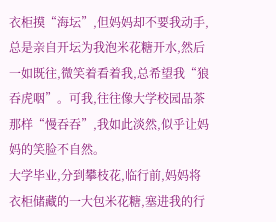衣柜摸“海坛”,但妈妈却不要我动手,总是亲自开坛为我泡米花糖开水,然后一如既往,微笑着看着我,总希望我“狼吞虎咽”。可我,往往像大学校园品茶那样“慢吞吞”,我如此淡然,似乎让妈妈的笑脸不自然。
大学毕业,分到攀枝花,临行前,妈妈将衣柜储藏的一大包米花糖,塞进我的行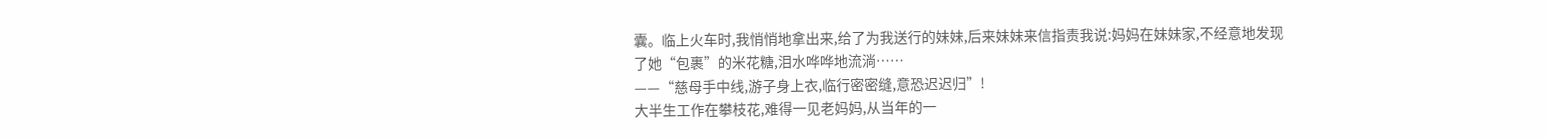囊。临上火车时,我悄悄地拿出来,给了为我送行的妹妹,后来妹妹来信指责我说:妈妈在妹妹家,不经意地发现了她“包裹”的米花糖,泪水哗哗地流淌……
——“慈母手中线,游子身上衣,临行密密缝,意恐迟迟归”!
大半生工作在攀枝花,难得一见老妈妈,从当年的一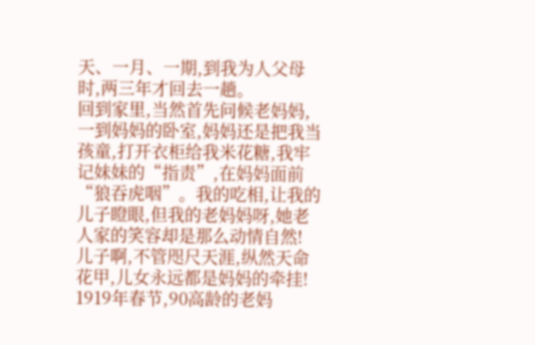天、一月、一期,到我为人父母时,两三年才回去一趟。
回到家里,当然首先问候老妈妈,一到妈妈的卧室,妈妈还是把我当孩童,打开衣柜给我米花糖,我牢记妹妹的“指责”,在妈妈面前“狼吞虎咽”。我的吃相,让我的儿子瞪眼,但我的老妈妈呀,她老人家的笑容却是那么动情自然!
儿子啊,不管咫尺天涯,纵然天命花甲,儿女永远都是妈妈的牵挂!
1919年春节,90高龄的老妈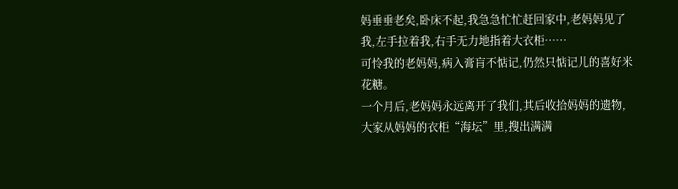妈垂垂老矣,卧床不起,我急急忙忙赶回家中,老妈妈见了我,左手拉着我,右手无力地指着大衣柜……
可怜我的老妈妈,病入膏肓不惦记,仍然只惦记儿的喜好米花糖。
一个月后,老妈妈永远离开了我们,其后收拾妈妈的遗物,大家从妈妈的衣柜“海坛”里,搜出满满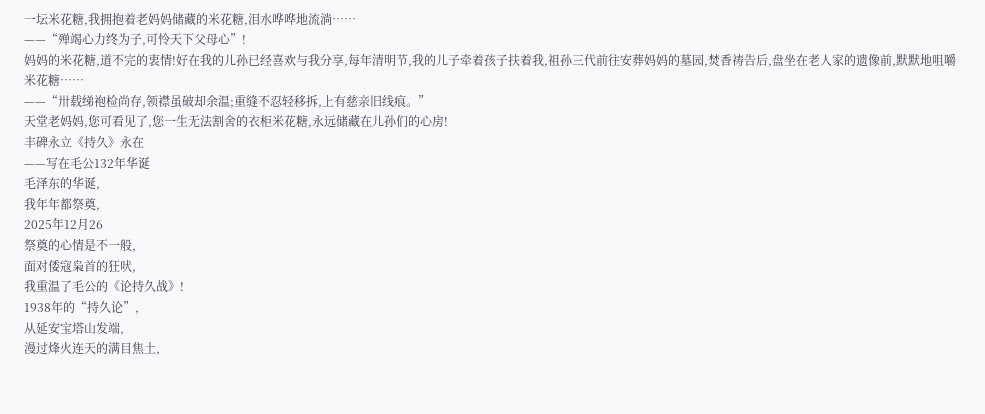一坛米花糖,我拥抱着老妈妈储藏的米花糖,泪水哗哗地流淌……
——“殚竭心力终为子,可怜天下父母心”!
妈妈的米花糖,道不完的衷情!好在我的儿孙已经喜欢与我分享,每年清明节,我的儿子牵着孩子扶着我,祖孙三代前往安葬妈妈的墓园,焚香祷告后,盘坐在老人家的遗像前,默默地咀嚼米花糖……
——“卅载绨袍检尚存,领襟虽破却余温;重缝不忍轻移拆,上有慈亲旧线痕。”
天堂老妈妈,您可看见了,您一生无法割舍的衣柜米花糖,永远储藏在儿孙们的心房!
丰碑永立《持久》永在
——写在毛公132年华诞
毛泽东的华诞,
我年年都祭奠,
2025年12月26
祭奠的心情是不一般,
面对倭寇枭首的狂吠,
我重温了毛公的《论持久战》!
1938年的“持久论”,
从延安宝塔山发端,
漫过烽火连天的满目焦土,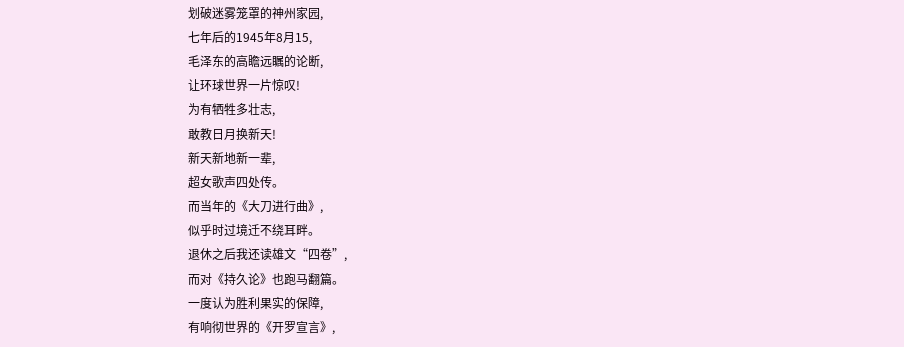划破迷雾笼罩的神州家园,
七年后的1945年8月15,
毛泽东的高瞻远瞩的论断,
让环球世界一片惊叹!
为有牺牲多壮志,
敢教日月换新天!
新天新地新一辈,
超女歌声四处传。
而当年的《大刀进行曲》,
似乎时过境迁不绕耳畔。
退休之后我还读雄文“四卷”,
而对《持久论》也跑马翻篇。
一度认为胜利果实的保障,
有响彻世界的《开罗宣言》,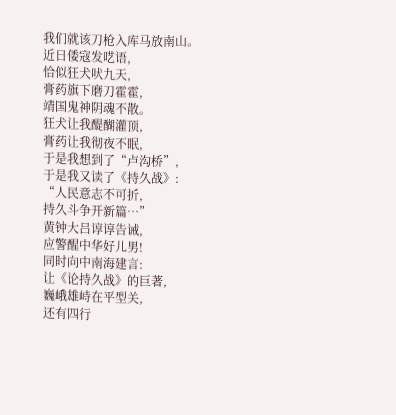我们就该刀枪入库马放南山。
近日倭寇发呓语,
恰似狂犬吠九天,
膏药旗下磨刀霍霍,
靖国鬼神阴魂不散。
狂犬让我醍醐灌顶,
膏药让我彻夜不眠,
于是我想到了“卢沟桥”,
于是我又读了《持久战》:
“人民意志不可折,
持久斗争开新篇…”
黄钟大吕谆谆告诫,
应警醒中华好儿男!
同时向中南海建言:
让《论持久战》的巨著,
巍峨雄峙在平型关,
还有四行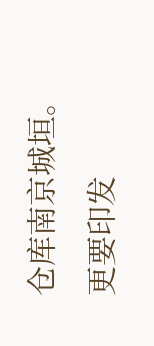仓库南京城垣。
更要印发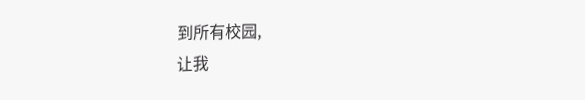到所有校园,
让我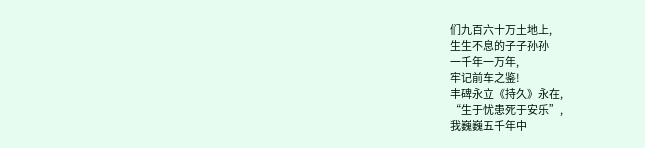们九百六十万土地上,
生生不息的子子孙孙
一千年一万年,
牢记前车之鉴!
丰碑永立《持久》永在,
“生于忧患死于安乐”,
我巍巍五千年中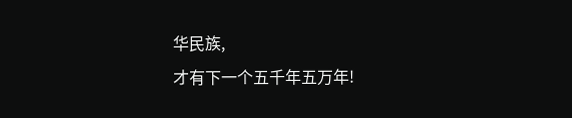华民族,
才有下一个五千年五万年!